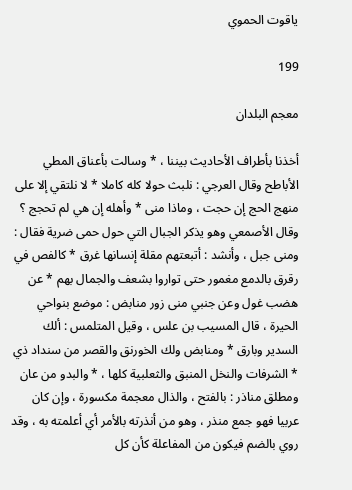ياقوت الحموي

199

معجم البلدان

أخذنا بأطراف الأحاديث بيننا ، * وسالت بأعناق المطي الأباطح وقال العرجي : نلبث حولا كله كاملا * لا نلتقي إلا على منهج الحج إن حجت ، وماذا منى * وأهله إن هي لم تحجج ؟ وقال الأصمعي وهو يذكر الجبال التي حول حمى ضرية فقال : ومنى جبل ، وأنشد : أتبعتهم مقلة إنسانها غرق * كالفص في رقرق بالدمع مغمور حتى تواروا بشعف والجمال بهم * عن هضب غول وعن جنبي منى زور منابض : موضع بنواحي الحيرة ، قال المسيب بن علس ، وقيل المتلمس : ألك السدير وبارق * ومنابض ولك الخورنق والقصر من سنداد ذي * الشرفات والنخل المنبق والثعلبية كلها ، * والبدو من عان ومطلق مناذر : بالفتح ، والذال معجمة مكسورة ، وإن كان عربيا فهو جمع منذر ، وهو من أنذرته بالأمر أي أعلمته به ، وقد روي بالضم فيكون من المفاعلة كأن كل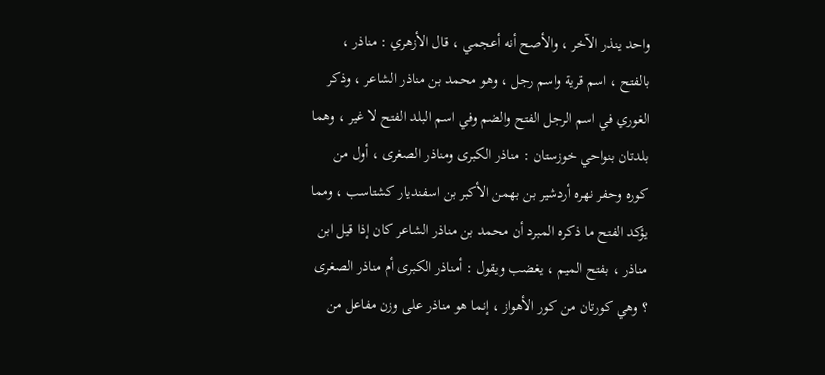واحد ينذر الآخر ، والأصح أنه أعجمي ، قال الأزهري : مناذر ، بالفتح ، اسم قرية واسم رجل ، وهو محمد بن مناذر الشاعر ، وذكر الغوري في اسم الرجل الفتح والضم وفي اسم البلد الفتح لا غير ، وهما بلدتان بنواحي خوزستان : مناذر الكبرى ومناذر الصغرى ، أول من كوره وحفر نهره أردشير بن بهمن الأكبر بن اسفنديار كشتاسب ، ومما يؤكد الفتح ما ذكره المبرد أن محمد بن مناذر الشاعر كان إذا قيل ابن مناذر ، بفتح الميم ، يغضب ويقول : أمناذر الكبرى أم مناذر الصغرى ؟ وهي كورتان من كور الأهواز ، إنما هو مناذر على وزن مفاعل من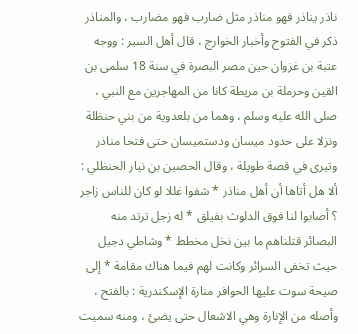ناذر يناذر فهو مناذر مثل ضارب فهو مضارب ، والمناذر ذكر في الفتوح وأخبار الخوارج ، قال أهل السير : ووجه عتبة بن غزوان حين مصر البصرة في سنة 18 سلمى بن القين وحرملة بن مريطة كانا من المهاجرين مع النبي ، صلى الله عليه وسلم ، وهما من بلعدوية من بني حنظلة ونزلا على حدود ميسان ودستميسان حتى فتحا مناذر وتيرى في قصة طويلة ، وقال الحصين بن نيار الحنظلي : ألا هل أتاها أن أهل مناذر * شفوا غللا لو كان للناس زاجر ؟ أصابوا لنا فوق الدلوث بفيلق * له زجل ترتد منه البصائر قتلناهم ما بين نخل مخطط * وشاطي دجيل حيث تخفى السرائر وكانت لهم فيما هناك مقامة * إلى صيحة سوت عليها الحوافر منارة الإسكندرية : بالفتح ، وأصله من الإنارة وهي الاشعال حتى يضئ ، ومنه سميت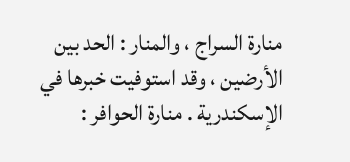منارة السراج ، والمنار : الحد بين الأرضين ، وقد استوفيت خبرها في الإسكندرية . منارة الحوافر :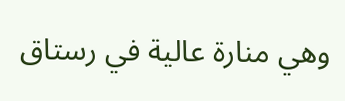وهي منارة عالية في رستاق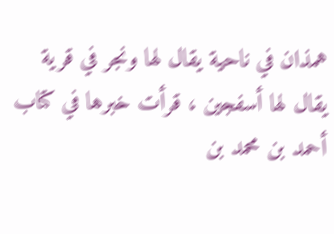همذان في ناحية يقال لها ونجر في قرية يقال لها أسفجين ، قرأت خبرها في كتاب أحمد بن محمد بن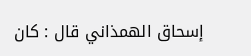إسحاق الهمذاني قال : كان